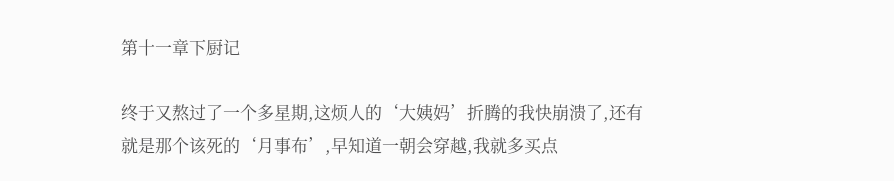第十一章下厨记

终于又熬过了一个多星期,这烦人的‘大姨妈’折腾的我快崩溃了,还有就是那个该死的‘月事布’,早知道一朝会穿越,我就多买点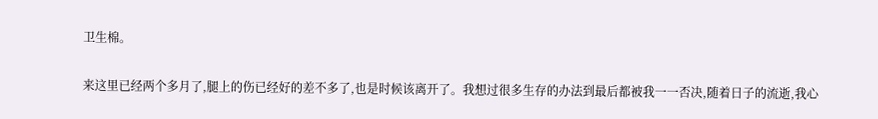卫生棉。

来这里已经两个多月了,腿上的伤已经好的差不多了,也是时候该离开了。我想过很多生存的办法到最后都被我一一否决,随着日子的流逝,我心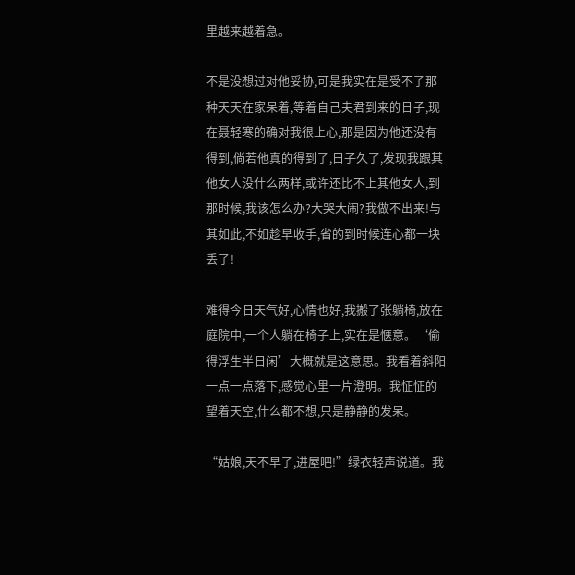里越来越着急。

不是没想过对他妥协,可是我实在是受不了那种天天在家呆着,等着自己夫君到来的日子,现在聂轻寒的确对我很上心,那是因为他还没有得到,倘若他真的得到了,日子久了,发现我跟其他女人没什么两样,或许还比不上其他女人,到那时候,我该怎么办?大哭大闹?我做不出来!与其如此,不如趁早收手,省的到时候连心都一块丢了!

难得今日天气好,心情也好,我搬了张躺椅,放在庭院中,一个人躺在椅子上,实在是惬意。‘偷得浮生半日闲’大概就是这意思。我看着斜阳一点一点落下,感觉心里一片澄明。我怔怔的望着天空,什么都不想,只是静静的发呆。

“姑娘,天不早了,进屋吧!”绿衣轻声说道。我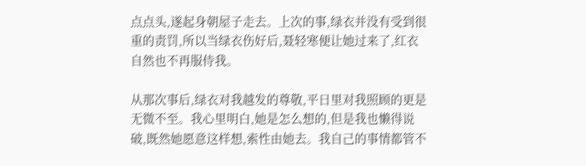点点头,遂起身朝屋子走去。上次的事,绿衣并没有受到很重的责罚,所以当绿衣伤好后,聂轻寒便让她过来了,红衣自然也不再服侍我。

从那次事后,绿衣对我越发的尊敬,平日里对我照顾的更是无微不至。我心里明白,她是怎么想的,但是我也懒得说破,既然她愿意这样想,索性由她去。我自己的事情都管不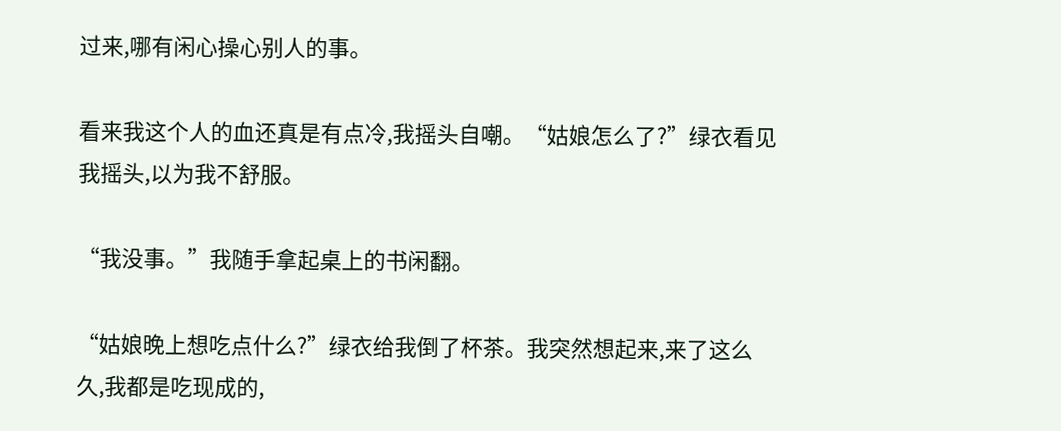过来,哪有闲心操心别人的事。

看来我这个人的血还真是有点冷,我摇头自嘲。“姑娘怎么了?”绿衣看见我摇头,以为我不舒服。

“我没事。”我随手拿起桌上的书闲翻。

“姑娘晚上想吃点什么?”绿衣给我倒了杯茶。我突然想起来,来了这么久,我都是吃现成的,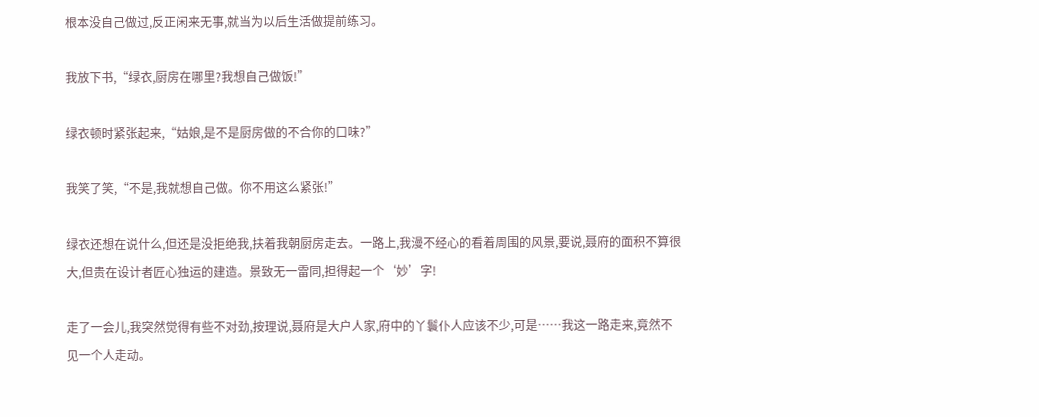根本没自己做过,反正闲来无事,就当为以后生活做提前练习。

我放下书,“绿衣,厨房在哪里?我想自己做饭!”

绿衣顿时紧张起来,“姑娘,是不是厨房做的不合你的口味?”

我笑了笑,“不是,我就想自己做。你不用这么紧张!”

绿衣还想在说什么,但还是没拒绝我,扶着我朝厨房走去。一路上,我漫不经心的看着周围的风景,要说,聂府的面积不算很大,但贵在设计者匠心独运的建造。景致无一雷同,担得起一个‘妙’字!

走了一会儿,我突然觉得有些不对劲,按理说,聂府是大户人家,府中的丫鬟仆人应该不少,可是……我这一路走来,竟然不见一个人走动。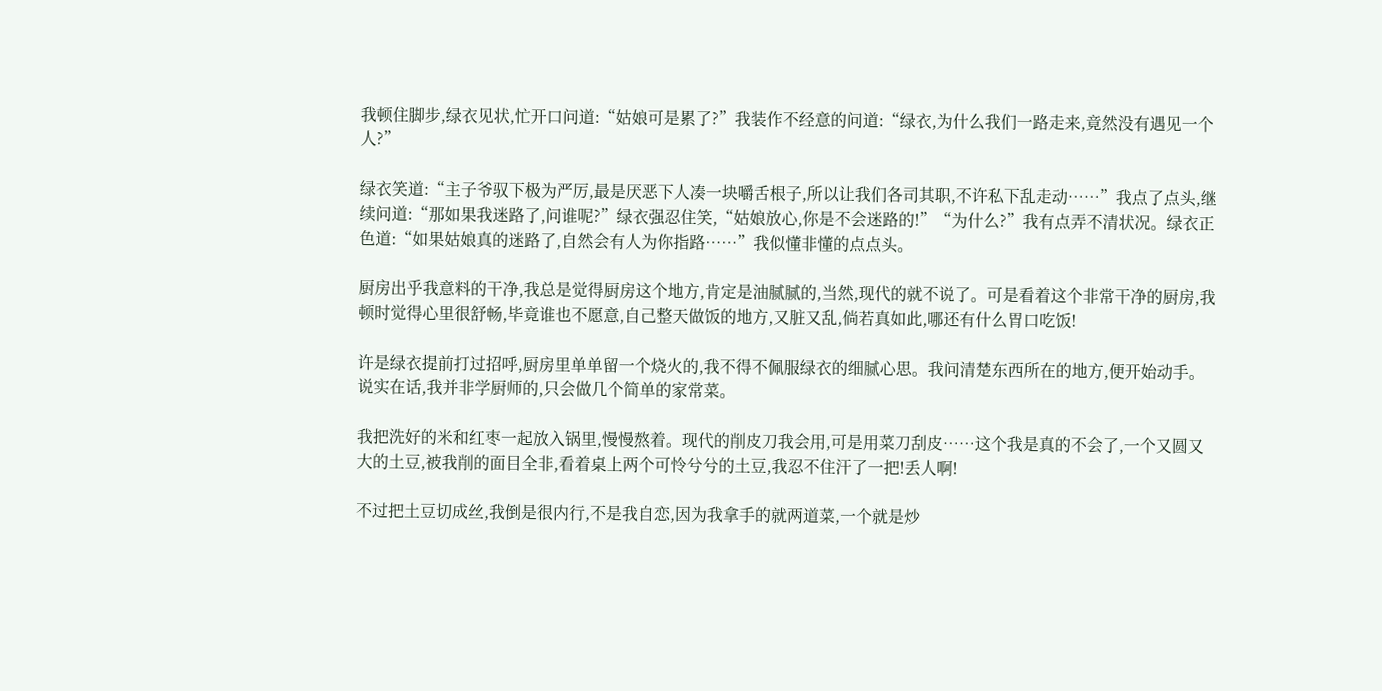我顿住脚步,绿衣见状,忙开口问道:“姑娘可是累了?”我装作不经意的问道:“绿衣,为什么我们一路走来,竟然没有遇见一个人?”

绿衣笑道:“主子爷驭下极为严厉,最是厌恶下人凑一块嚼舌根子,所以让我们各司其职,不许私下乱走动……”我点了点头,继续问道:“那如果我迷路了,问谁呢?”绿衣强忍住笑,“姑娘放心,你是不会迷路的!”“为什么?”我有点弄不清状况。绿衣正色道:“如果姑娘真的迷路了,自然会有人为你指路……”我似懂非懂的点点头。

厨房出乎我意料的干净,我总是觉得厨房这个地方,肯定是油腻腻的,当然,现代的就不说了。可是看着这个非常干净的厨房,我顿时觉得心里很舒畅,毕竟谁也不愿意,自己整天做饭的地方,又脏又乱,倘若真如此,哪还有什么胃口吃饭!

许是绿衣提前打过招呼,厨房里单单留一个烧火的,我不得不佩服绿衣的细腻心思。我问清楚东西所在的地方,便开始动手。说实在话,我并非学厨师的,只会做几个简单的家常菜。

我把洗好的米和红枣一起放入锅里,慢慢熬着。现代的削皮刀我会用,可是用菜刀刮皮……这个我是真的不会了,一个又圆又大的土豆,被我削的面目全非,看着桌上两个可怜兮兮的土豆,我忍不住汗了一把!丢人啊!

不过把土豆切成丝,我倒是很内行,不是我自恋,因为我拿手的就两道菜,一个就是炒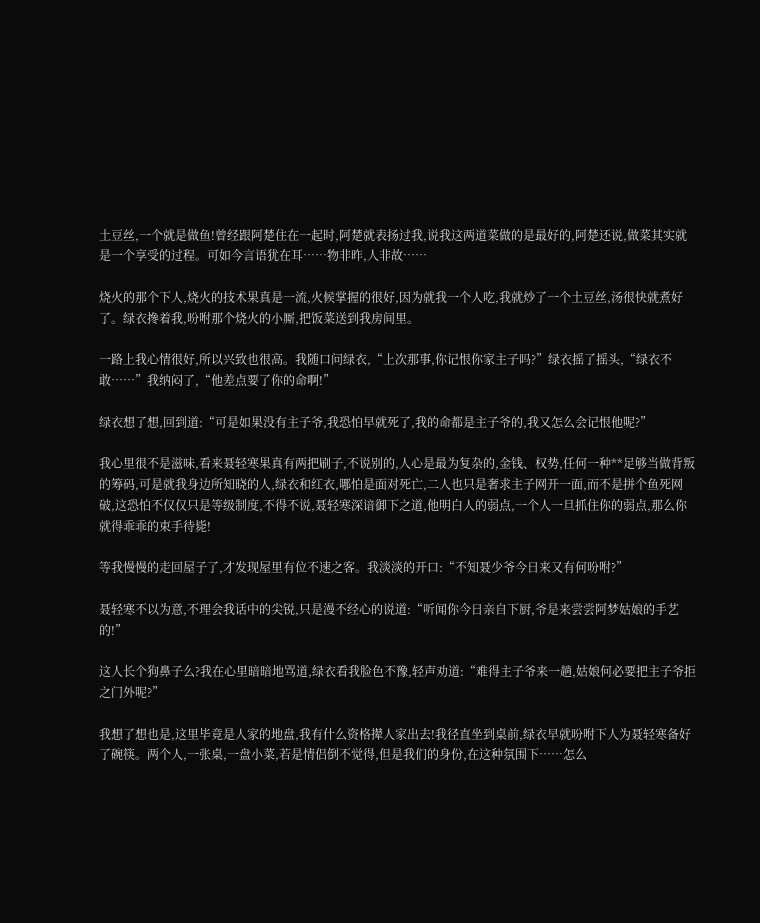土豆丝,一个就是做鱼!曾经跟阿楚住在一起时,阿楚就表扬过我,说我这两道菜做的是最好的,阿楚还说,做菜其实就是一个享受的过程。可如今言语犹在耳……物非昨,人非故……

烧火的那个下人,烧火的技术果真是一流,火候掌握的很好,因为就我一个人吃,我就炒了一个土豆丝,汤很快就煮好了。绿衣搀着我,吩咐那个烧火的小厮,把饭菜送到我房间里。

一路上我心情很好,所以兴致也很高。我随口问绿衣,“上次那事,你记恨你家主子吗?”绿衣摇了摇头,“绿衣不敢……”我纳闷了,“他差点要了你的命啊!”

绿衣想了想,回到道:“可是如果没有主子爷,我恐怕早就死了,我的命都是主子爷的,我又怎么会记恨他呢?”

我心里很不是滋味,看来聂轻寒果真有两把刷子,不说别的,人心是最为复杂的,金钱、权势,任何一种**足够当做背叛的筹码,可是就我身边所知晓的人,绿衣和红衣,哪怕是面对死亡,二人也只是奢求主子网开一面,而不是拼个鱼死网破,这恐怕不仅仅只是等级制度,不得不说,聂轻寒深谙御下之道,他明白人的弱点,一个人一旦抓住你的弱点,那么你就得乖乖的束手待毙!

等我慢慢的走回屋子了,才发现屋里有位不速之客。我淡淡的开口:“不知聂少爷今日来又有何吩咐?”

聂轻寒不以为意,不理会我话中的尖锐,只是漫不经心的说道:“听闻你今日亲自下厨,爷是来尝尝阿梦姑娘的手艺的!”

这人长个狗鼻子么?我在心里暗暗地骂道,绿衣看我脸色不豫,轻声劝道:“难得主子爷来一趟,姑娘何必要把主子爷拒之门外呢?”

我想了想也是,这里毕竟是人家的地盘,我有什么资格撵人家出去!我径直坐到桌前,绿衣早就吩咐下人为聂轻寒备好了碗筷。两个人,一张桌,一盘小菜,若是情侣倒不觉得,但是我们的身份,在这种氛围下……怎么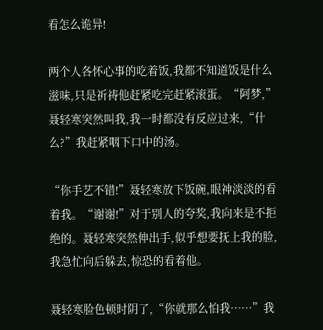看怎么诡异!

两个人各怀心事的吃着饭,我都不知道饭是什么滋味,只是祈祷他赶紧吃完赶紧滚蛋。“阿梦,”聂轻寒突然叫我,我一时都没有反应过来,“什么?”我赶紧咽下口中的汤。

“你手艺不错!”聂轻寒放下饭碗,眼神淡淡的看着我。“谢谢!”对于别人的夸奖,我向来是不拒绝的。聂轻寒突然伸出手,似乎想要抚上我的脸,我急忙向后躲去,惊恐的看着他。

聂轻寒脸色顿时阴了,“你就那么怕我……”我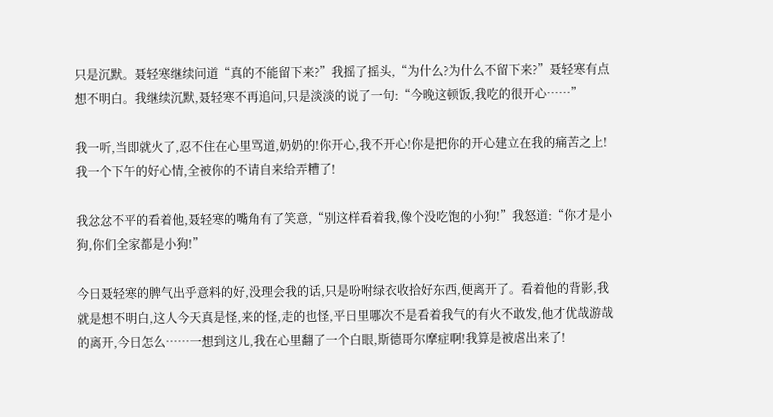只是沉默。聂轻寒继续问道“真的不能留下来?”我摇了摇头,“为什么?为什么不留下来?”聂轻寒有点想不明白。我继续沉默,聂轻寒不再追问,只是淡淡的说了一句:“今晚这顿饭,我吃的很开心……”

我一听,当即就火了,忍不住在心里骂道,奶奶的!你开心,我不开心!你是把你的开心建立在我的痛苦之上!我一个下午的好心情,全被你的不请自来给弄糟了!

我忿忿不平的看着他,聂轻寒的嘴角有了笑意,“别这样看着我,像个没吃饱的小狗!”我怒道:“你才是小狗,你们全家都是小狗!”

今日聂轻寒的脾气出乎意料的好,没理会我的话,只是吩咐绿衣收拾好东西,便离开了。看着他的背影,我就是想不明白,这人今天真是怪,来的怪,走的也怪,平日里哪次不是看着我气的有火不敢发,他才优哉游哉的离开,今日怎么……一想到这儿,我在心里翻了一个白眼,斯德哥尔摩症啊!我算是被虐出来了!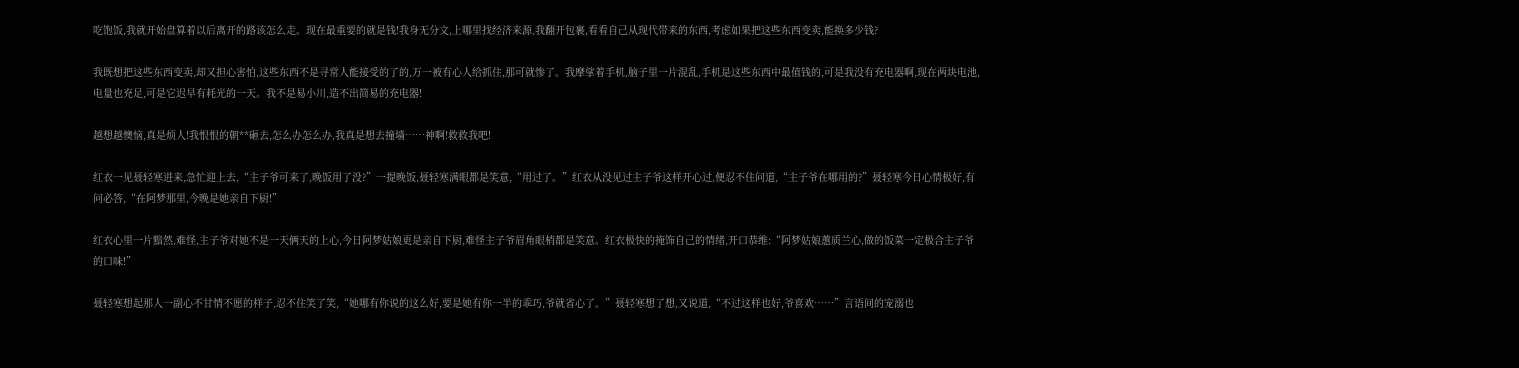吃饱饭,我就开始盘算着以后离开的路该怎么走。现在最重要的就是钱!我身无分文,上哪里找经济来源,我翻开包裹,看看自己从现代带来的东西,考虑如果把这些东西变卖,能换多少钱?

我既想把这些东西变卖,却又担心害怕,这些东西不是寻常人能接受的了的,万一被有心人给抓住,那可就惨了。我摩挲着手机,脑子里一片混乱,手机是这些东西中最值钱的,可是我没有充电器啊,现在两块电池,电量也充足,可是它迟早有耗光的一天。我不是易小川,造不出简易的充电器!

越想越懊恼,真是烦人!我恨恨的朝**砸去,怎么办怎么办,我真是想去撞墙……神啊!救救我吧!

红衣一见聂轻寒进来,急忙迎上去,“主子爷可来了,晚饭用了没?”一提晚饭,聂轻寒满眼都是笑意,“用过了。”红衣从没见过主子爷这样开心过,便忍不住问道,“主子爷在哪用的?”聂轻寒今日心情极好,有问必答,“在阿梦那里,今晚是她亲自下厨!”

红衣心里一片黯然,难怪,主子爷对她不是一天俩天的上心,今日阿梦姑娘更是亲自下厨,难怪主子爷眉角眼梢都是笑意。红衣极快的掩饰自己的情绪,开口恭维:“阿梦姑娘蕙质兰心,做的饭菜一定极合主子爷的口味!”

聂轻寒想起那人一副心不甘情不愿的样子,忍不住笑了笑,“她哪有你说的这么好,要是她有你一半的乖巧,爷就省心了。”聂轻寒想了想,又说道,“不过这样也好,爷喜欢……”言语间的宠溺也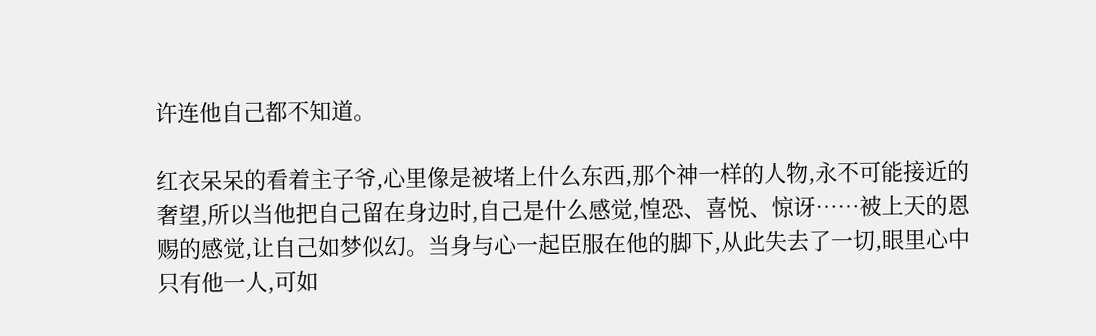许连他自己都不知道。

红衣呆呆的看着主子爷,心里像是被堵上什么东西,那个神一样的人物,永不可能接近的奢望,所以当他把自己留在身边时,自己是什么感觉,惶恐、喜悦、惊讶……被上天的恩赐的感觉,让自己如梦似幻。当身与心一起臣服在他的脚下,从此失去了一切,眼里心中只有他一人,可如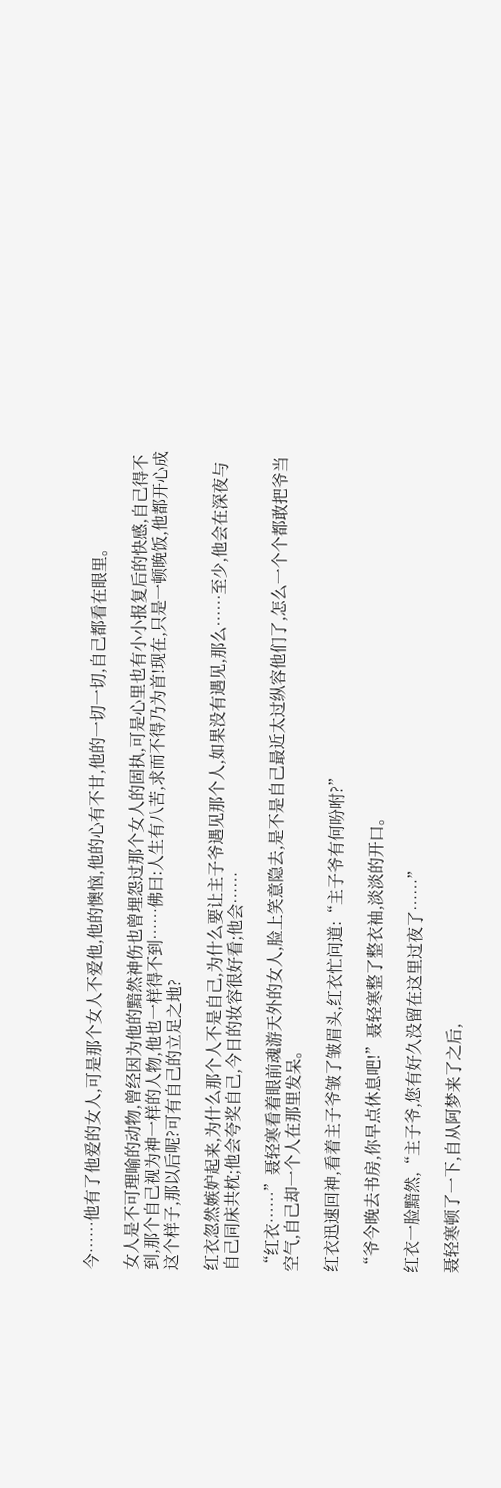今……他有了他爱的女人,可是那个女人不爱他,他的懊恼,他的心有不甘,他的一切一切,自己都看在眼里。

女人是不可理喻的动物,曾经因为他的黯然神伤也曾埋怨过那个女人的固执,可是心里也有小小报复后的快感,自己得不到,那个自己视为神一样的人物,他也一样得不到……佛曰:人生有八苦,求而不得乃为首!现在,只是一顿晚饭,他都开心成这个样子,那以后呢?可有自己的立足之地?

红衣忽然嫉妒起来,为什么那个人不是自己,为什么要让主子爷遇见那个人,如果没有遇见,那么……至少,他会在深夜与自己同床共枕;他会夸奖自己,今日的妆容很好看;他会……

“红衣……”聂轻寒看着眼前魂游天外的女人,脸上笑意隐去,是不是自己最近太过纵容他们了,怎么一个个都敢把爷当空气,自己却一个人在那里发呆。

红衣迅速回神,看着主子爷皱了皱眉头,红衣忙问道:“主子爷有何吩咐?”

“爷今晚去书房,你早点休息吧!”聂轻寒整了整衣袖,淡淡的开口。

红衣一脸黯然,“主子爷,您有好久没留在这里过夜了……”

聂轻寒顿了一下,自从阿梦来了之后,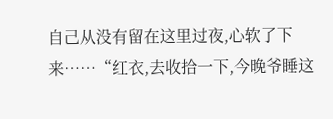自己从没有留在这里过夜,心软了下来……“红衣,去收拾一下,今晚爷睡这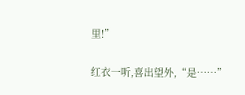里!”

红衣一听,喜出望外,“是……”